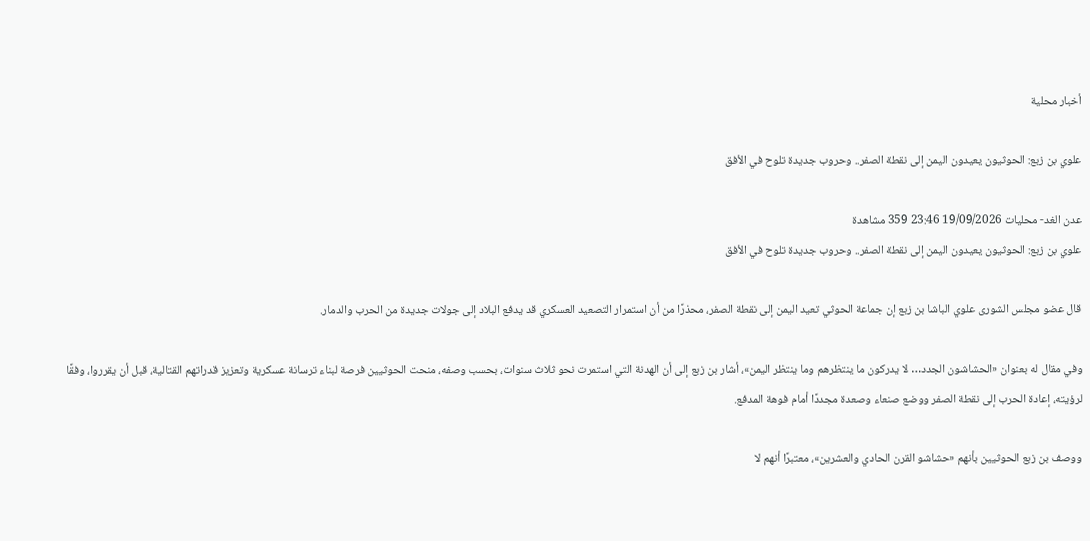أخبار محلية

علوي بن زبع: الحوثيون يعيدون اليمن إلى نقطة الصفر.. وحروب جديدة تلوح في الأفق

عدن الغد- محليات 19/09/2026 23:46 359 مشاهدة
علوي بن زبع: الحوثيون يعيدون اليمن إلى نقطة الصفر.. وحروب جديدة تلوح في الأفق

قال عضو مجلس الشورى علوي الباشا بن زبع إن جماعة الحوثي تعيد اليمن إلى نقطة الصفر، محذرًا من أن استمرار التصعيد العسكري قد يدفع البلاد إلى جولات جديدة من الحرب والدمار.

وفي مقال له بعنوان «الحشاشون الجدد… لا يدركون ما ينتظرهم وما ينتظر اليمن»، أشار بن زبع إلى أن الهدنة التي استمرت نحو ثلاث سنوات، بحسب وصفه، منحت الحوثيين فرصة لبناء ترسانة عسكرية وتعزيز قدراتهم القتالية، قبل أن يقرروا، وفقًا لرؤيته، إعادة الحرب إلى نقطة الصفر ووضع صنعاء وصعدة مجددًا أمام فوهة المدفع.

ووصف بن زبع الحوثيين بأنهم «حشاشو القرن الحادي والعشرين»، معتبرًا أنهم لا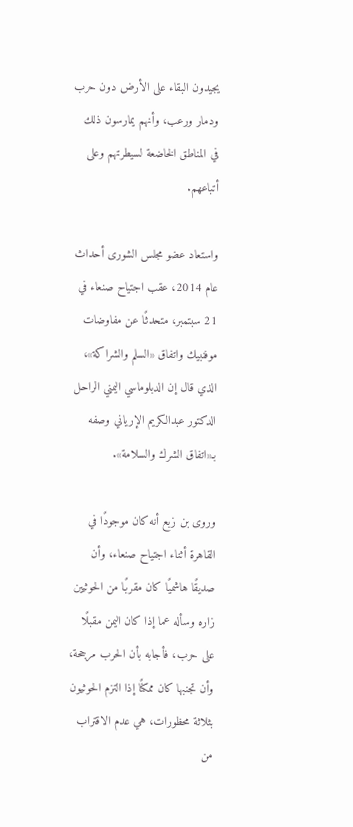يجيدون البقاء على الأرض دون حرب ودمار ورعب، وأنهم يمارسون ذلك في المناطق الخاضعة لسيطرتهم وعلى أتباعهم.

واستعاد عضو مجلس الشورى أحداث عام 2014، عقب اجتياح صنعاء في 21 سبتمبر، متحدثًا عن مفاوضات موفنبيك واتفاق «السلم والشراكة»، الذي قال إن الدبلوماسي اليمني الراحل الدكتور عبدالكريم الإرياني وصفه بـ«اتفاق الشرك والسلامة».

وروى بن زبع أنه كان موجودًا في القاهرة أثناء اجتياح صنعاء، وأن صديقًا هاشميًا كان مقربًا من الحوثيين زاره وسأله عما إذا كان اليمن مقبلًا على حرب، فأجابه بأن الحرب مرجحة، وأن تجنبها كان ممكنًا إذا التزم الحوثيون بثلاثة محظورات، هي عدم الاقتراب من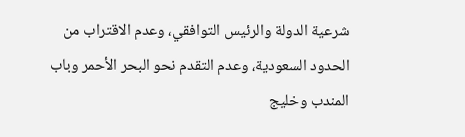شرعية الدولة والرئيس التوافقي، وعدم الاقتراب من الحدود السعودية، وعدم التقدم نحو البحر الأحمر وباب المندب وخليج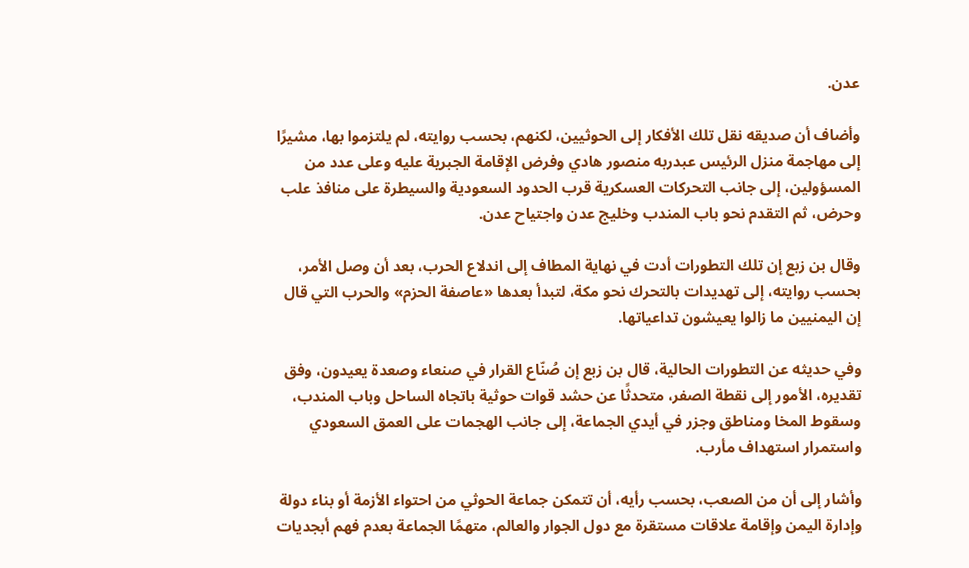عدن.

وأضاف أن صديقه نقل تلك الأفكار إلى الحوثيين، لكنهم، بحسب روايته، لم يلتزموا بها، مشيرًا إلى مهاجمة منزل الرئيس عبدربه منصور هادي وفرض الإقامة الجبرية عليه وعلى عدد من المسؤولين، إلى جانب التحركات العسكرية قرب الحدود السعودية والسيطرة على منافذ علب وحرض، ثم التقدم نحو باب المندب وخليج عدن واجتياح عدن.

وقال بن زبع إن تلك التطورات أدت في نهاية المطاف إلى اندلاع الحرب، بعد أن وصل الأمر، بحسب روايته، إلى تهديدات بالتحرك نحو مكة، لتبدأ بعدها «عاصفة الحزم» والحرب التي قال إن اليمنيين ما زالوا يعيشون تداعياتها.

وفي حديثه عن التطورات الحالية، قال بن زبع إن صُنّاع القرار في صنعاء وصعدة يعيدون، وفق تقديره، الأمور إلى نقطة الصفر، متحدثًا عن حشد قوات حوثية باتجاه الساحل وباب المندب، وسقوط المخا ومناطق وجزر في أيدي الجماعة، إلى جانب الهجمات على العمق السعودي واستمرار استهداف مأرب.

وأشار إلى أن من الصعب، بحسب رأيه، أن تتمكن جماعة الحوثي من احتواء الأزمة أو بناء دولة وإدارة اليمن وإقامة علاقات مستقرة مع دول الجوار والعالم، متهمًا الجماعة بعدم فهم أبجديات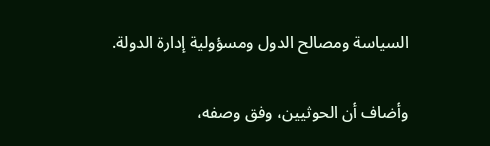السياسة ومصالح الدول ومسؤولية إدارة الدولة.

وأضاف أن الحوثيين، وفق وصفه،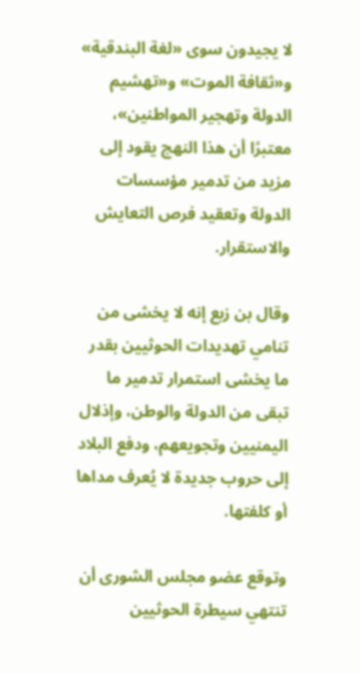لا يجيدون سوى «لغة البندقية» و«ثقافة الموت» و«تهشيم الدولة وتهجير المواطنين»، معتبرًا أن هذا النهج يقود إلى مزيد من تدمير مؤسسات الدولة وتعقيد فرص التعايش والاستقرار.

وقال بن زبع إنه لا يخشى من تنامي تهديدات الحوثيين بقدر ما يخشى استمرار تدمير ما تبقى من الدولة والوطن، وإذلال اليمنيين وتجويعهم، ودفع البلاد إلى حروب جديدة لا يُعرف مداها أو كلفتها.

وتوقع عضو مجلس الشورى أن تنتهي سيطرة الحوثيين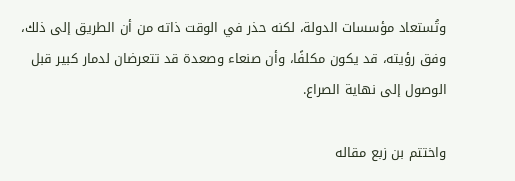وتُستعاد مؤسسات الدولة، لكنه حذر في الوقت ذاته من أن الطريق إلى ذلك، وفق رؤيته، قد يكون مكلفًا، وأن صنعاء وصعدة قد تتعرضان لدمار كبير قبل الوصول إلى نهاية الصراع.

واختتم بن زبع مقاله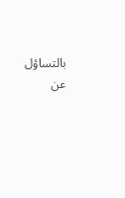بالتساؤل عن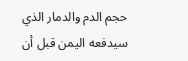حجم الدم والدمار الذي سيدفعه اليمن قبل أن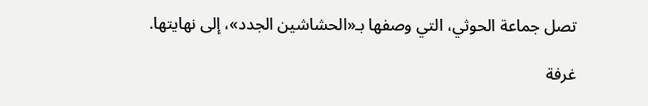تصل جماعة الحوثي، التي وصفها بـ«الحشاشين الجدد»، إلى نهايتها.

غرفة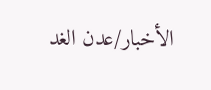الأخبار/عدن الغد